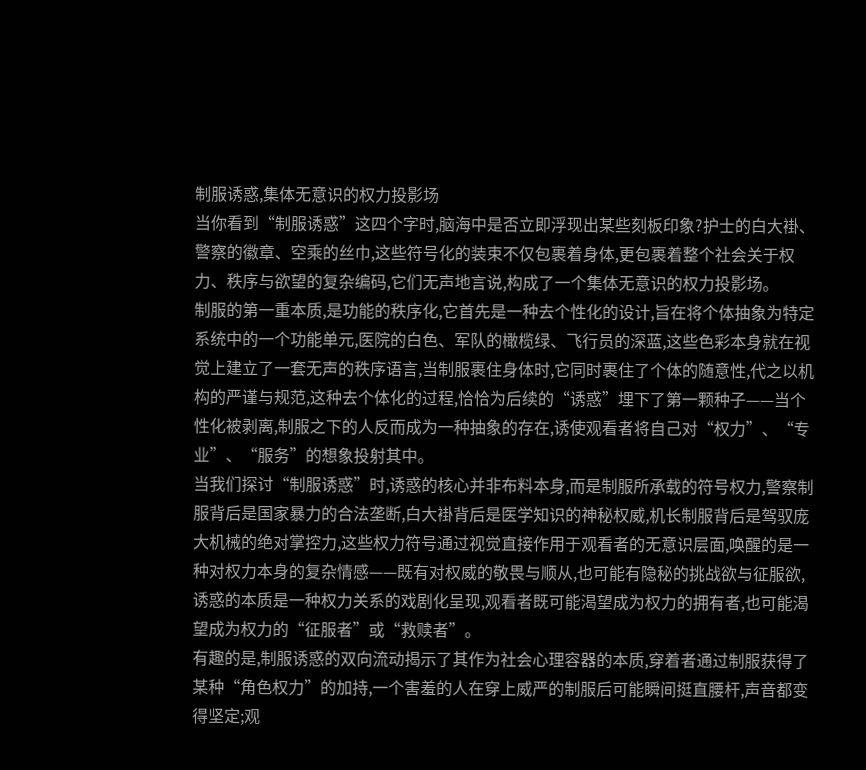制服诱惑,集体无意识的权力投影场
当你看到“制服诱惑”这四个字时,脑海中是否立即浮现出某些刻板印象?护士的白大褂、警察的徽章、空乘的丝巾,这些符号化的装束不仅包裹着身体,更包裹着整个社会关于权力、秩序与欲望的复杂编码,它们无声地言说,构成了一个集体无意识的权力投影场。
制服的第一重本质,是功能的秩序化,它首先是一种去个性化的设计,旨在将个体抽象为特定系统中的一个功能单元,医院的白色、军队的橄榄绿、飞行员的深蓝,这些色彩本身就在视觉上建立了一套无声的秩序语言,当制服裹住身体时,它同时裹住了个体的随意性,代之以机构的严谨与规范,这种去个体化的过程,恰恰为后续的“诱惑”埋下了第一颗种子——当个性化被剥离,制服之下的人反而成为一种抽象的存在,诱使观看者将自己对“权力”、“专业”、“服务”的想象投射其中。
当我们探讨“制服诱惑”时,诱惑的核心并非布料本身,而是制服所承载的符号权力,警察制服背后是国家暴力的合法垄断,白大褂背后是医学知识的神秘权威,机长制服背后是驾驭庞大机械的绝对掌控力,这些权力符号通过视觉直接作用于观看者的无意识层面,唤醒的是一种对权力本身的复杂情感——既有对权威的敬畏与顺从,也可能有隐秘的挑战欲与征服欲,诱惑的本质是一种权力关系的戏剧化呈现,观看者既可能渴望成为权力的拥有者,也可能渴望成为权力的“征服者”或“救赎者”。
有趣的是,制服诱惑的双向流动揭示了其作为社会心理容器的本质,穿着者通过制服获得了某种“角色权力”的加持,一个害羞的人在穿上威严的制服后可能瞬间挺直腰杆,声音都变得坚定;观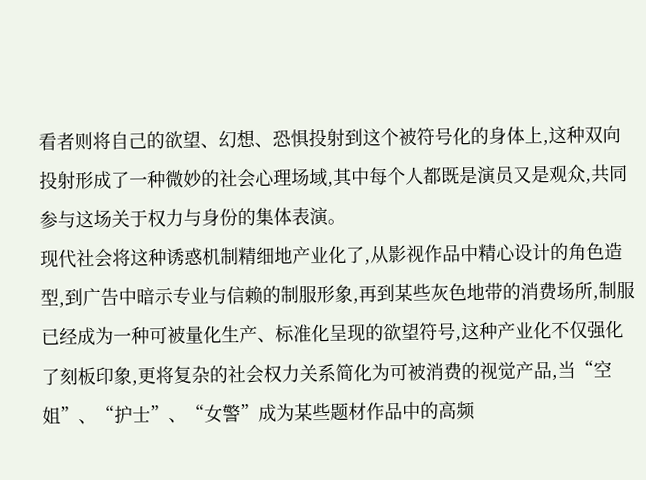看者则将自己的欲望、幻想、恐惧投射到这个被符号化的身体上,这种双向投射形成了一种微妙的社会心理场域,其中每个人都既是演员又是观众,共同参与这场关于权力与身份的集体表演。
现代社会将这种诱惑机制精细地产业化了,从影视作品中精心设计的角色造型,到广告中暗示专业与信赖的制服形象,再到某些灰色地带的消费场所,制服已经成为一种可被量化生产、标准化呈现的欲望符号,这种产业化不仅强化了刻板印象,更将复杂的社会权力关系简化为可被消费的视觉产品,当“空姐”、“护士”、“女警”成为某些题材作品中的高频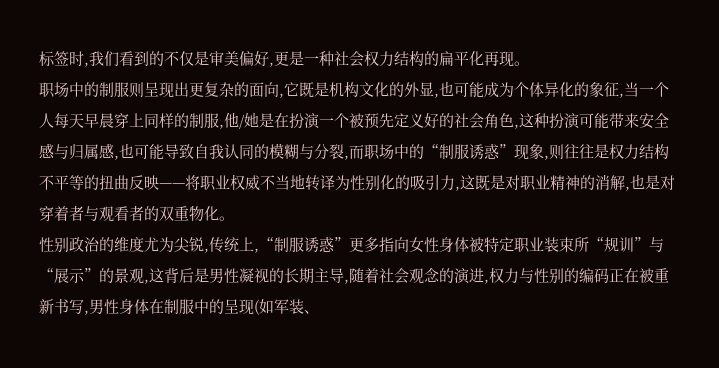标签时,我们看到的不仅是审美偏好,更是一种社会权力结构的扁平化再现。
职场中的制服则呈现出更复杂的面向,它既是机构文化的外显,也可能成为个体异化的象征,当一个人每天早晨穿上同样的制服,他/她是在扮演一个被预先定义好的社会角色,这种扮演可能带来安全感与归属感,也可能导致自我认同的模糊与分裂,而职场中的“制服诱惑”现象,则往往是权力结构不平等的扭曲反映——将职业权威不当地转译为性别化的吸引力,这既是对职业精神的消解,也是对穿着者与观看者的双重物化。
性别政治的维度尤为尖锐,传统上,“制服诱惑”更多指向女性身体被特定职业装束所“规训”与“展示”的景观,这背后是男性凝视的长期主导,随着社会观念的演进,权力与性别的编码正在被重新书写,男性身体在制服中的呈现(如军装、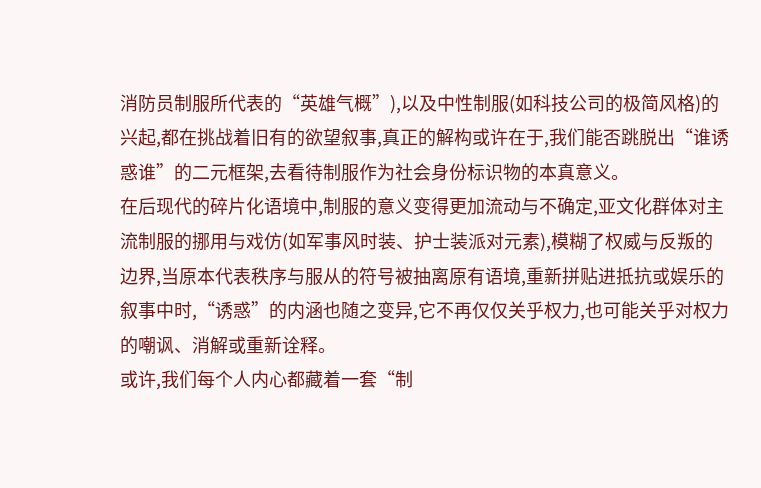消防员制服所代表的“英雄气概”),以及中性制服(如科技公司的极简风格)的兴起,都在挑战着旧有的欲望叙事,真正的解构或许在于,我们能否跳脱出“谁诱惑谁”的二元框架,去看待制服作为社会身份标识物的本真意义。
在后现代的碎片化语境中,制服的意义变得更加流动与不确定,亚文化群体对主流制服的挪用与戏仿(如军事风时装、护士装派对元素),模糊了权威与反叛的边界,当原本代表秩序与服从的符号被抽离原有语境,重新拼贴进抵抗或娱乐的叙事中时,“诱惑”的内涵也随之变异,它不再仅仅关乎权力,也可能关乎对权力的嘲讽、消解或重新诠释。
或许,我们每个人内心都藏着一套“制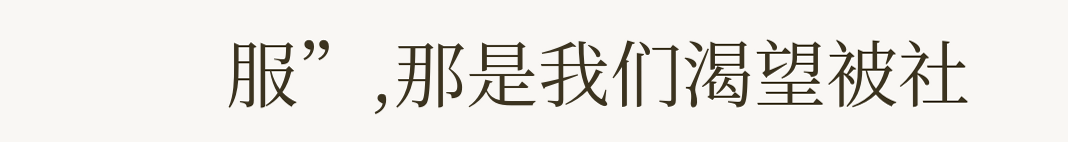服”,那是我们渴望被社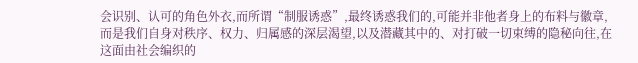会识别、认可的角色外衣,而所谓“制服诱惑”,最终诱惑我们的,可能并非他者身上的布料与徽章,而是我们自身对秩序、权力、归属感的深层渴望,以及潜藏其中的、对打破一切束缚的隐秘向往,在这面由社会编织的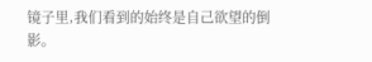镜子里,我们看到的始终是自己欲望的倒影。